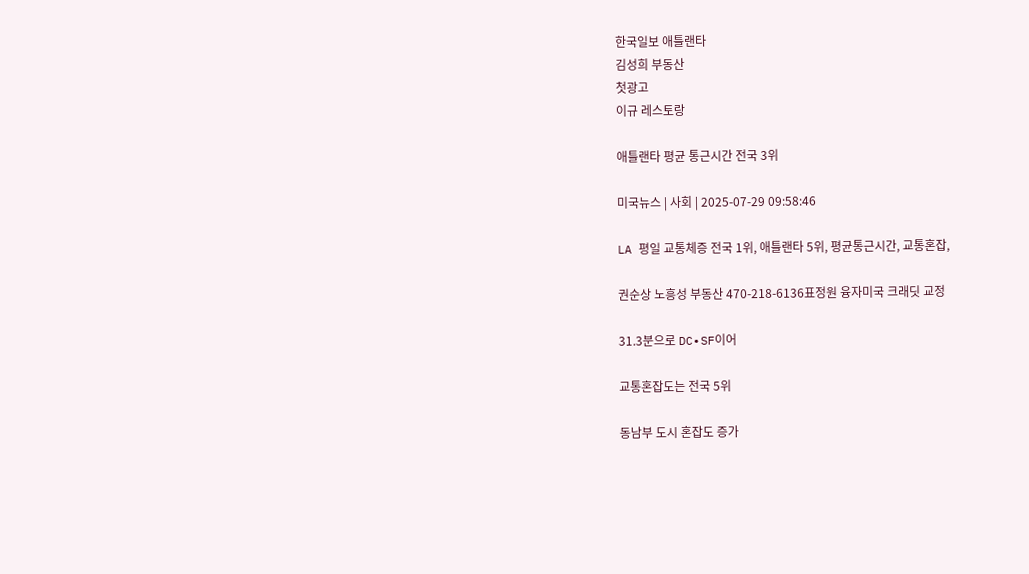한국일보 애틀랜타
김성희 부동산
첫광고
이규 레스토랑

애틀랜타 평균 통근시간 전국 3위

미국뉴스 | 사회 | 2025-07-29 09:58:46

LA 평일 교통체증 전국 1위, 애틀랜타 5위, 평균통근시간, 교통혼잡,

권순상 노흥성 부동산 470-218-6136표정원 융자미국 크래딧 교정

31.3분으로 DC∙SF이어

교통혼잡도는 전국 5위

동남부 도시 혼잡도 증가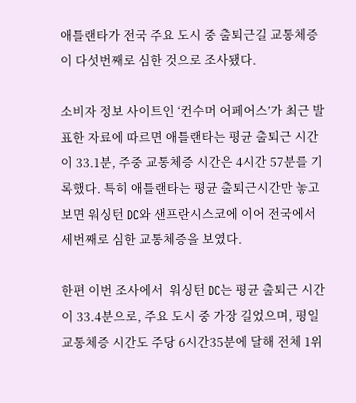애틀랜타가 전국 주요 도시 중 출퇴근길 교통체증이 다섯번째로 심한 것으로 조사됐다.

소비자 정보 사이트인 ‘컨수머 어페어스’가 최근 발표한 자료에 따르면 애틀랜타는 평균 출퇴근 시간이 33.1분, 주중 교통체증 시간은 4시간 57분를 기록했다. 특히 애틀랜타는 평균 출퇴근시간만 놓고 보면 워싱턴 DC와 샌프란시스코에 이어 전국에서 세번째로 심한 교통체증을 보였다.

한편 이번 조사에서  워싱턴 DC는 평균 출퇴근 시간이 33.4분으로, 주요 도시 중 가장 길었으며, 평일 교통체증 시간도 주당 6시간35분에 달해 전체 1위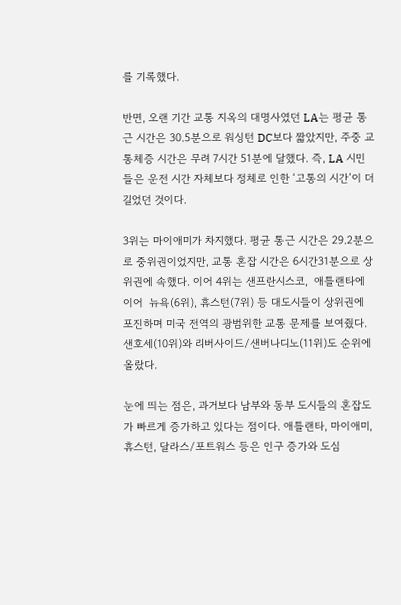를 기록했다.

반면, 오랜 기간 교통 지옥의 대명사였던 LA는 평균 통근 시간은 30.5분으로 워싱턴 DC보다 짧았지만, 주중 교통체증 시간은 무려 7시간 51분에 달했다. 즉, LA 시민들은 운전 시간 자체보다 정체로 인한 ‘고통의 시간’이 더 길었던 것이다.

3위는 마이애미가 차지했다. 평균 통근 시간은 29.2분으로 중위권이었지만, 교통 혼잡 시간은 6시간31분으로 상위권에 속했다. 이어 4위는 샌프란시스코,  애틀랜타에 이어  뉴욕(6위), 휴스턴(7위) 등 대도시들이 상위권에 포진하며 미국 전역의 광범위한 교통 문제를 보여줬다. 샌호세(10위)와 리버사이드/샌버나디노(11위)도 순위에 올랐다.

눈에 띄는 점은, 과거보다 남부와 동부 도시들의 혼잡도가 빠르게 증가하고 있다는 점이다. 애틀랜타, 마이애미, 휴스턴, 달라스/포트워스 등은 인구 증가와 도심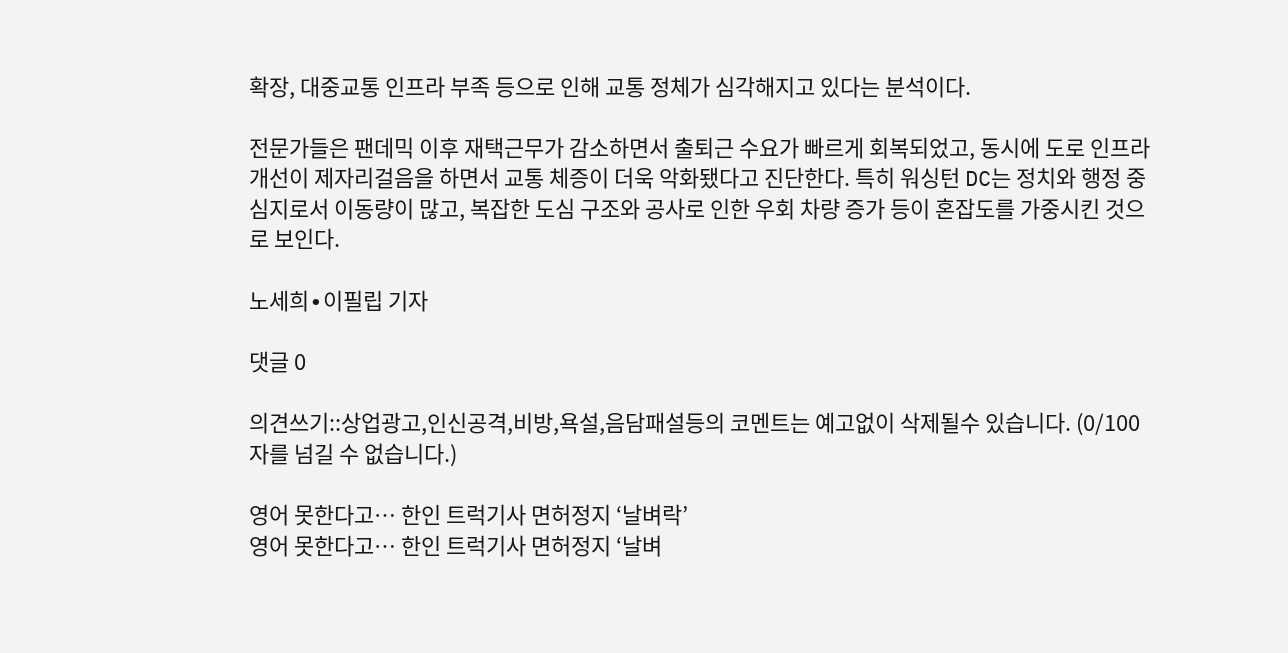확장, 대중교통 인프라 부족 등으로 인해 교통 정체가 심각해지고 있다는 분석이다.

전문가들은 팬데믹 이후 재택근무가 감소하면서 출퇴근 수요가 빠르게 회복되었고, 동시에 도로 인프라 개선이 제자리걸음을 하면서 교통 체증이 더욱 악화됐다고 진단한다. 특히 워싱턴 DC는 정치와 행정 중심지로서 이동량이 많고, 복잡한 도심 구조와 공사로 인한 우회 차량 증가 등이 혼잡도를 가중시킨 것으로 보인다.

노세희∙이필립 기자

댓글 0

의견쓰기::상업광고,인신공격,비방,욕설,음담패설등의 코멘트는 예고없이 삭제될수 있습니다. (0/100자를 넘길 수 없습니다.)

영어 못한다고… 한인 트럭기사 면허정지 ‘날벼락’
영어 못한다고… 한인 트럭기사 면허정지 ‘날벼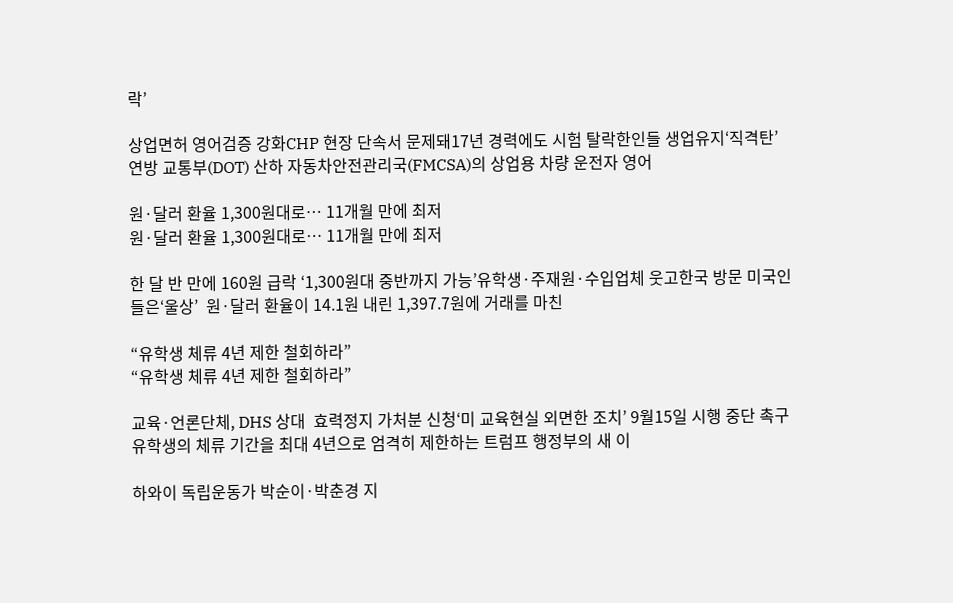락’

상업면허 영어검증 강화CHP 현장 단속서 문제돼17년 경력에도 시험 탈락한인들 생업유지‘직격탄’ 연방 교통부(DOT) 산하 자동차안전관리국(FMCSA)의 상업용 차량 운전자 영어

원·달러 환율 1,300원대로… 11개월 만에 최저
원·달러 환율 1,300원대로… 11개월 만에 최저

한 달 반 만에 160원 급락 ‘1,300원대 중반까지 가능’유학생·주재원·수입업체 웃고한국 방문 미국인들은‘울상’  원·달러 환율이 14.1원 내린 1,397.7원에 거래를 마친

“유학생 체류 4년 제한 철회하라”
“유학생 체류 4년 제한 철회하라”

교육·언론단체, DHS 상대  효력정지 가처분 신청‘미 교육현실 외면한 조치’ 9월15일 시행 중단 촉구 유학생의 체류 기간을 최대 4년으로 엄격히 제한하는 트럼프 행정부의 새 이

하와이 독립운동가 박순이·박춘경 지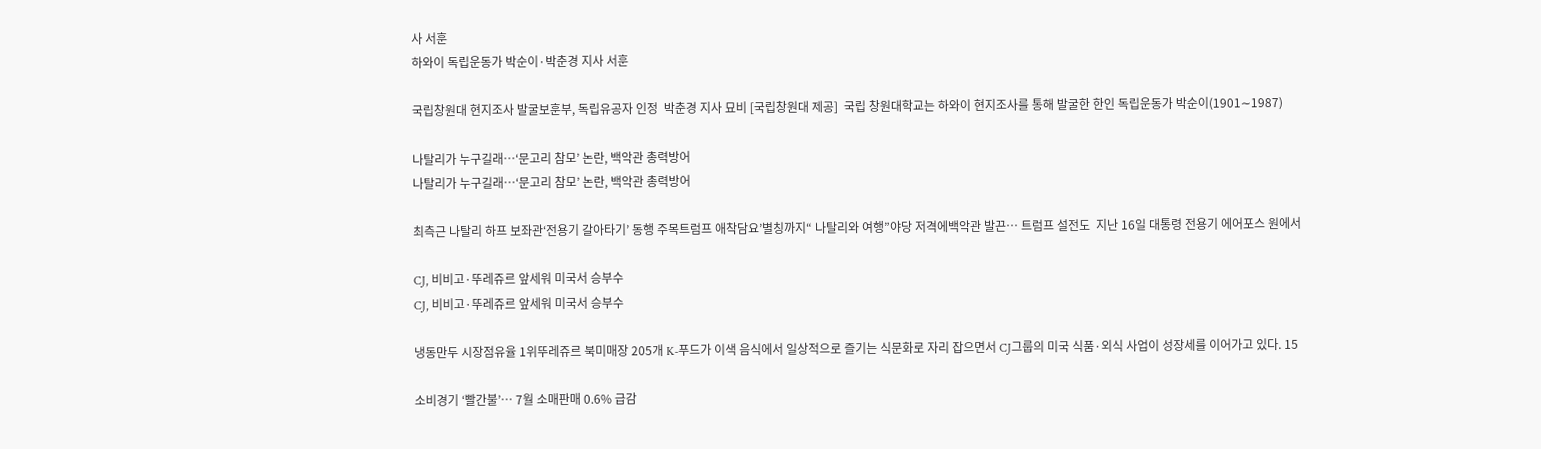사 서훈
하와이 독립운동가 박순이·박춘경 지사 서훈

국립창원대 현지조사 발굴보훈부, 독립유공자 인정  박춘경 지사 묘비 [국립창원대 제공]  국립 창원대학교는 하와이 현지조사를 통해 발굴한 한인 독립운동가 박순이(1901∼1987)

나탈리가 누구길래…‘문고리 참모’ 논란, 백악관 총력방어
나탈리가 누구길래…‘문고리 참모’ 논란, 백악관 총력방어

최측근 나탈리 하프 보좌관‘전용기 갈아타기’ 동행 주목트럼프 애착담요’별칭까지“ 나탈리와 여행”야당 저격에백악관 발끈… 트럼프 설전도  지난 16일 대통령 전용기 에어포스 원에서

CJ, 비비고·뚜레쥬르 앞세워 미국서 승부수
CJ, 비비고·뚜레쥬르 앞세워 미국서 승부수

냉동만두 시장점유율 1위뚜레쥬르 북미매장 205개 K-푸드가 이색 음식에서 일상적으로 즐기는 식문화로 자리 잡으면서 CJ그룹의 미국 식품·외식 사업이 성장세를 이어가고 있다. 15

소비경기 ‘빨간불’… 7월 소매판매 0.6% 급감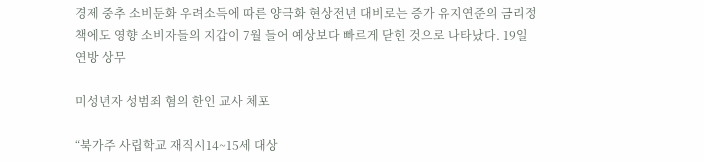경제 중추 소비둔화 우려소득에 따른 양극화 현상전년 대비로는 증가 유지연준의 금리정책에도 영향 소비자들의 지갑이 7월 들어 예상보다 빠르게 닫힌 것으로 나타났다. 19일 연방 상무

미성년자 성범죄 혐의 한인 교사 체포

“북가주 사립학교 재직시14~15세 대상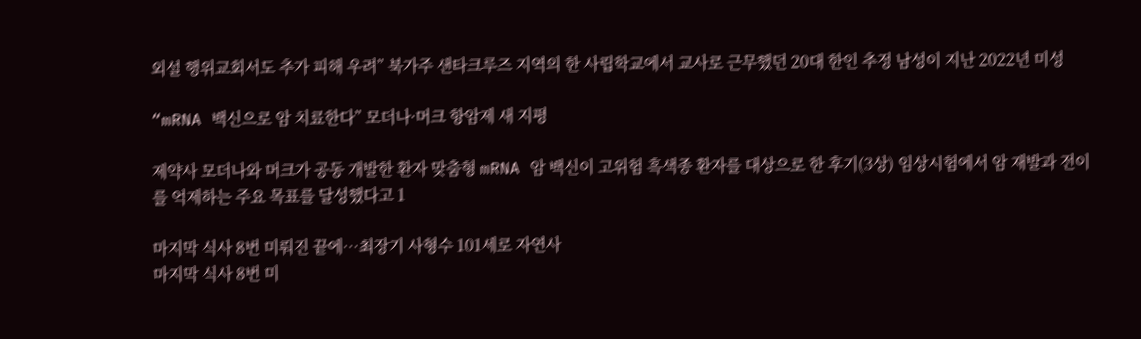외설 행위교회서도 추가 피해 우려” 북가주 샌타크루즈 지역의 한 사립학교에서 교사로 근무했던 20대 한인 추정 남성이 지난 2022년 미성

“mRNA 백신으로 암 치료한다” 모더나·머크 항암제 새 지평

제약사 모더나와 머크가 공동 개발한 환자 맞춤형 mRNA 암 백신이 고위험 흑색종 환자를 대상으로 한 후기(3상) 임상시험에서 암 재발과 전이를 억제하는 주요 목표를 달성했다고 1

마지막 식사 8번 미뤄진 끝에…최장기 사형수 101세로 자연사
마지막 식사 8번 미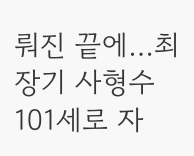뤄진 끝에…최장기 사형수 101세로 자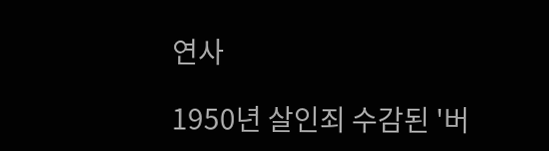연사

1950년 살인죄 수감된 '버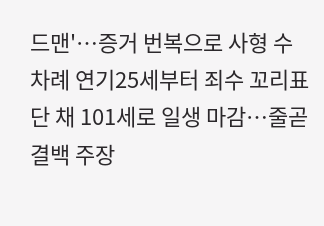드맨'…증거 번복으로 사형 수차례 연기25세부터 죄수 꼬리표 단 채 101세로 일생 마감…줄곧 결백 주장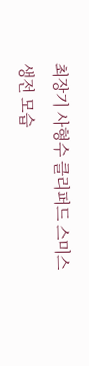최장기 사형수 클리퍼드 스미스 생전 모습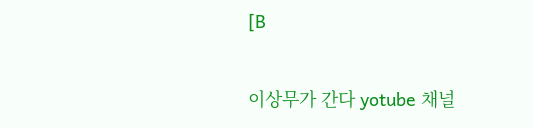[B

이상무가 간다 yotube 채널